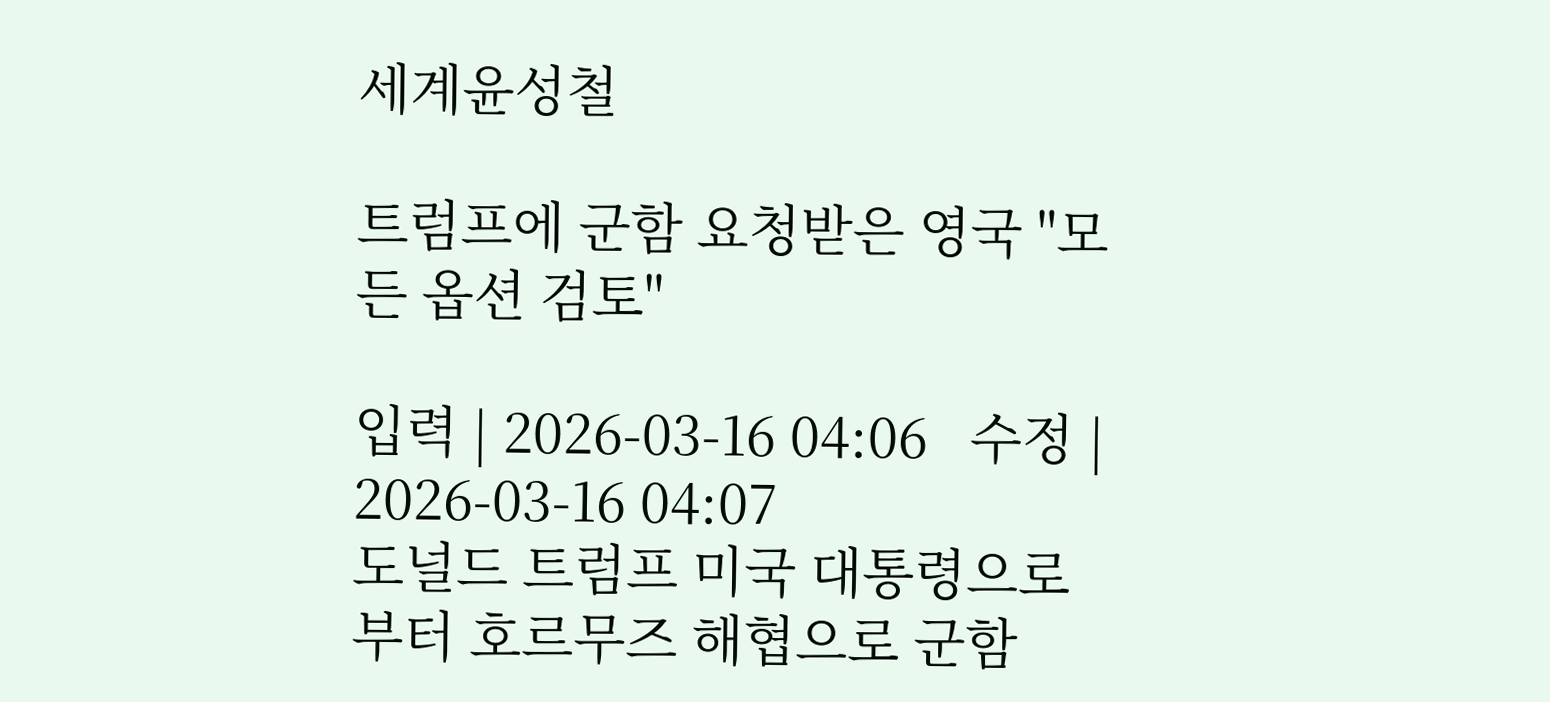세계윤성철

트럼프에 군함 요청받은 영국 "모든 옵션 검토"

입력 | 2026-03-16 04:06   수정 | 2026-03-16 04:07
도널드 트럼프 미국 대통령으로부터 호르무즈 해협으로 군함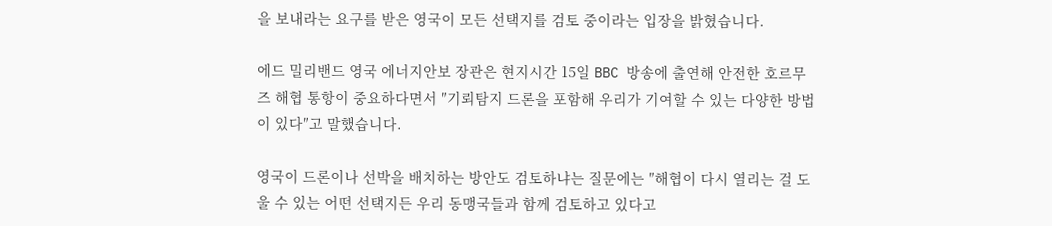을 보내라는 요구를 받은 영국이 모든 선택지를 검토 중이라는 입장을 밝혔습니다.

에드 밀리밴드 영국 에너지안보 장관은 현지시간 15일 BBC 방송에 출연해 안전한 호르무즈 해협 통항이 중요하다면서 ″기뢰탐지 드론을 포함해 우리가 기여할 수 있는 다양한 방법이 있다″고 말했습니다.

영국이 드론이나 선박을 배치하는 방안도 검토하냐는 질문에는 ″해협이 다시 열리는 걸 도울 수 있는 어떤 선택지든 우리 동맹국들과 함께 검토하고 있다고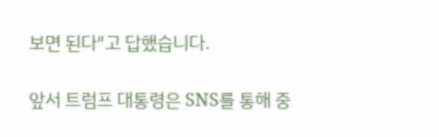보면 된다″고 답했습니다.

앞서 트럼프 대통령은 SNS를 통해 중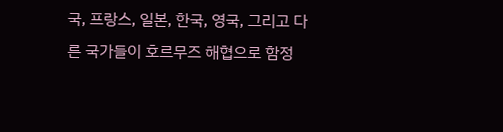국, 프랑스, 일본, 한국, 영국, 그리고 다른 국가들이 호르무즈 해협으로 함정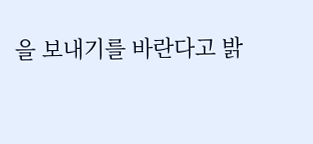을 보내기를 바란다고 밝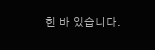힌 바 있습니다.